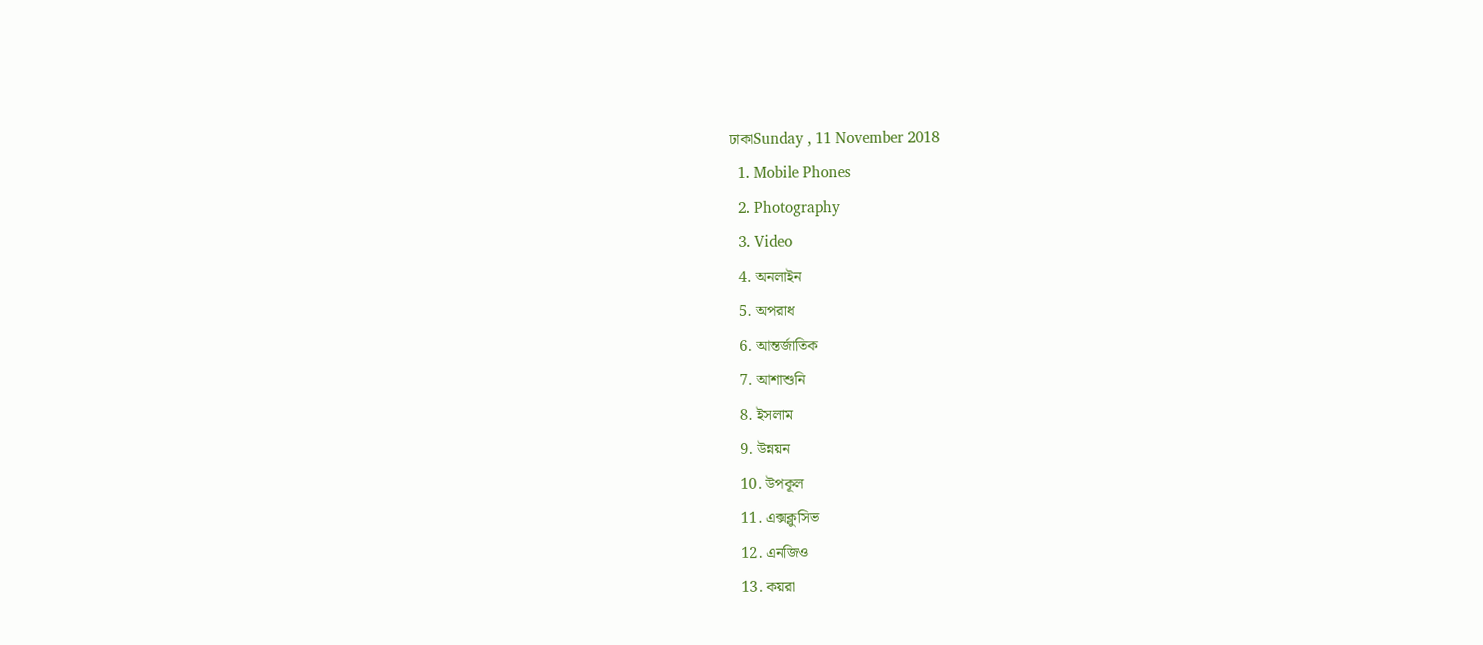ঢাকাSunday , 11 November 2018
  1. Mobile Phones
  2. Photography
  3. Video
  4. অনলাইন
  5. অপরাধ
  6. আন্তর্জাতিক
  7. আশাশুনি
  8. ইসলাম
  9. উন্নয়ন
  10. উপকূল
  11. এক্সক্লুসিভ
  12. এনজিও
  13. কয়রা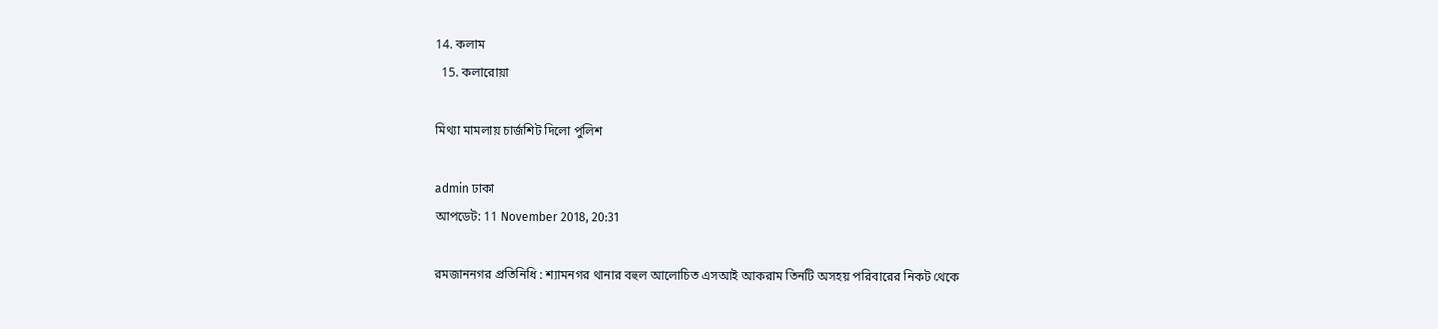14. কলাম
  15. কলারোয়া

মিথ্যা মামলায় চার্জশিট দিলো পুলিশ

admin ঢাকা
আপডেট: 11 November 2018, 20:31

রমজাননগর প্রতিনিধি : শ্যামনগর থানার বহুল আলোচিত এসআই আকরাম তিনটি অসহয় পরিবারের নিকট থেকে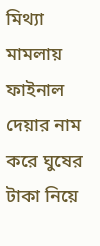মিথ্যা মামলায় ফাইনাল দেয়ার নাম করে ঘুষের টাকা নিয়ে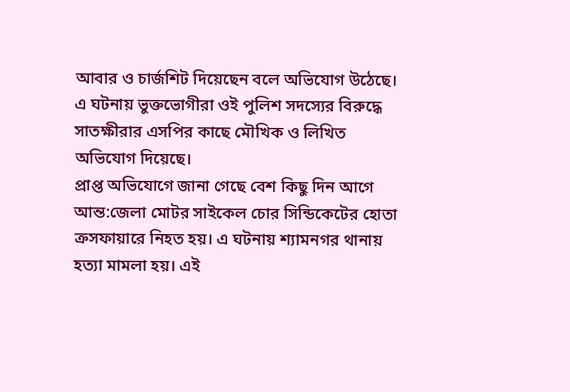আবার ও চার্জশিট দিয়েছেন বলে অভিযোগ উঠেছে। এ ঘটনায় ভুক্তভোগীরা ওই পুলিশ সদস্যের বিরুদ্ধে সাতক্ষীরার এসপির কাছে মৌখিক ও লিখিত অভিযোগ দিয়েছে।
প্রাপ্ত অভিযোগে জানা গেছে বেশ কিছু দিন আগে আন্ত:জেলা মোটর সাইকেল চোর সিন্ডিকেটের হোতা ক্রসফায়ারে নিহত হয়। এ ঘটনায় শ্যামনগর থানায় হত্যা মামলা হয়। এই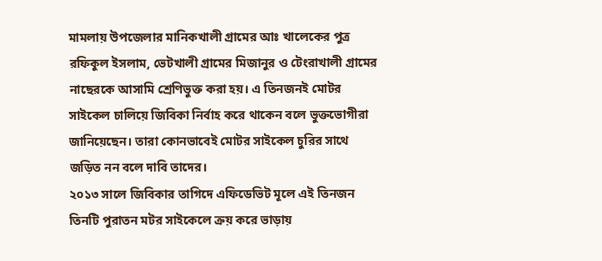মামলায় উপজেলার মানিকখালী গ্রামের আঃ খালেকের পুত্র রফিকুল ইসলাম, ভেটখালী গ্রামের মিজানুর ও টেংরাখালী গ্রামের নাছেরকে আসামি শ্রেণিভুক্ত করা হয়। এ তিনজনই মোটর সাইকেল চালিয়ে জিবিকা নির্বাহ করে থাকেন বলে ভুক্তভোগীরা জানিয়েছেন। তারা কোনভাবেই মোটর সাইকেল চুরির সাথে জড়িত নন বলে দাবি তাদের।
২০১৩ সালে জিবিকার তাগিদে এফিডেভিট মূলে এই তিনজন তিনটি পুরাতন মটর সাইকেলে ক্রয় করে ভাড়ায়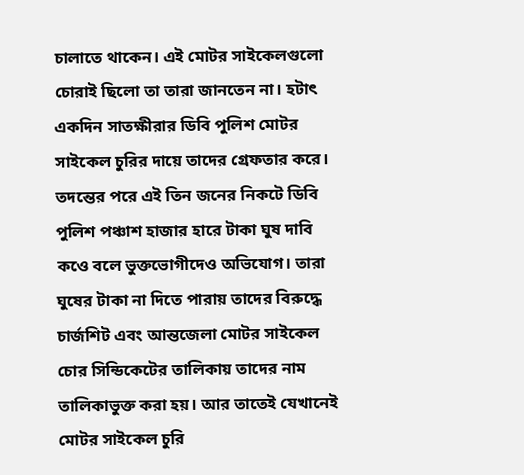চালাতে থাকেন। এই মোটর সাইকেলগুলো চোরাই ছিলো তা তারা জানতেন না। হটাৎ একদিন সাতক্ষীরার ডিবি পুলিশ মোটর সাইকেল চুরির দায়ে তাদের গ্রেফতার করে। তদন্তের পরে এই তিন জনের নিকটে ডিবি পুলিশ পঞ্চাশ হাজার হারে টাকা ঘুষ দাবি কওে বলে ভুক্তভোগীদেও অভিযোগ। তারা ঘুষের টাকা না দিতে পারায় তাদের বিরুদ্ধে চার্জশিট এবং আন্তজেলা মোটর সাইকেল চোর সিন্ডিকেটের তালিকায় তাদের নাম তালিকাভুক্ত করা হয়। আর তাতেই যেখানেই মোটর সাইকেল চুরি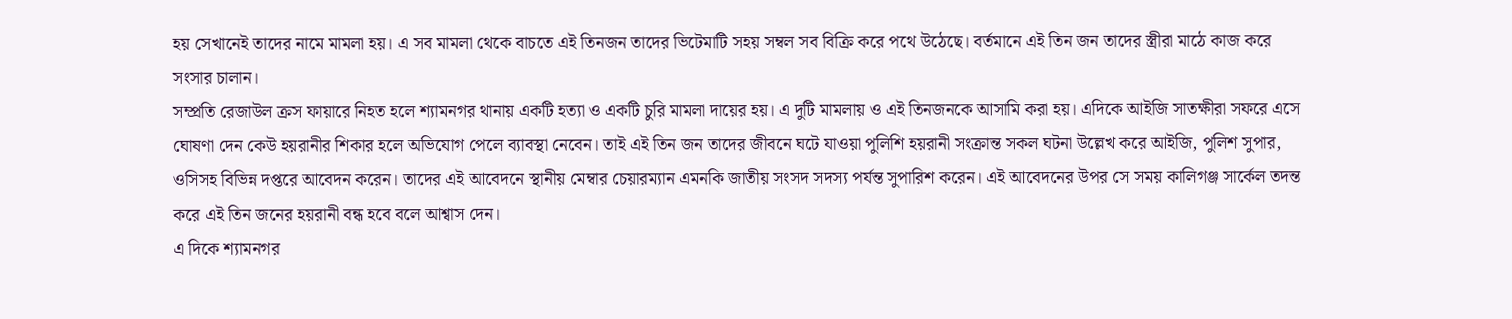হয় সেখানেই তাদের নামে মামলা হয়। এ সব মামলা থেকে বাচতে এই তিনজন তাদের ভিটেমাটি সহয় সম্বল সব বিক্রি করে পথে উঠেছে। বর্তমানে এই তিন জন তাদের স্ত্রীরা মাঠে কাজ করে সংসার চালান।
সম্প্রতি রেজাউল ক্রস ফায়ারে নিহত হলে শ্যামনগর থানায় একটি হত্যা ও একটি চুরি মামলা দায়ের হয়। এ দুটি মামলায় ও এই তিনজনকে আসামি করা হয়। এদিকে আইজি সাতক্ষীরা সফরে এসে ঘোষণা দেন কেউ হয়রানীর শিকার হলে অভিযোগ পেলে ব্যাবস্থা নেবেন। তাই এই তিন জন তাদের জীবনে ঘটে যাওয়া পুলিশি হয়রানী সংক্রান্ত সকল ঘটনা উল্লেখ করে আইজি, পুলিশ সুপার, ওসিসহ বিভিন্ন দপ্তরে আবেদন করেন। তাদের এই আবেদনে স্থানীয় মেম্বার চেয়ারম্যান এমনকি জাতীয় সংসদ সদস্য পর্যন্ত সুপারিশ করেন। এই আবেদনের উপর সে সময় কালিগঞ্জ সার্কেল তদন্ত করে এই তিন জনের হয়রানী বন্ধ হবে বলে আশ্বাস দেন।
এ দিকে শ্যামনগর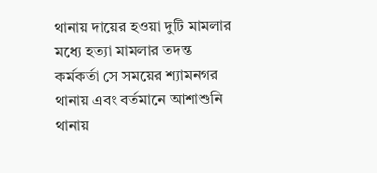থানায় দায়ের হওয়া দুটি মামলার মধ্যে হত্যা মামলার তদন্ত কর্মকর্তা সে সময়ের শ্যামনগর থানায় এবং বর্তমানে আশাশুনি থানায়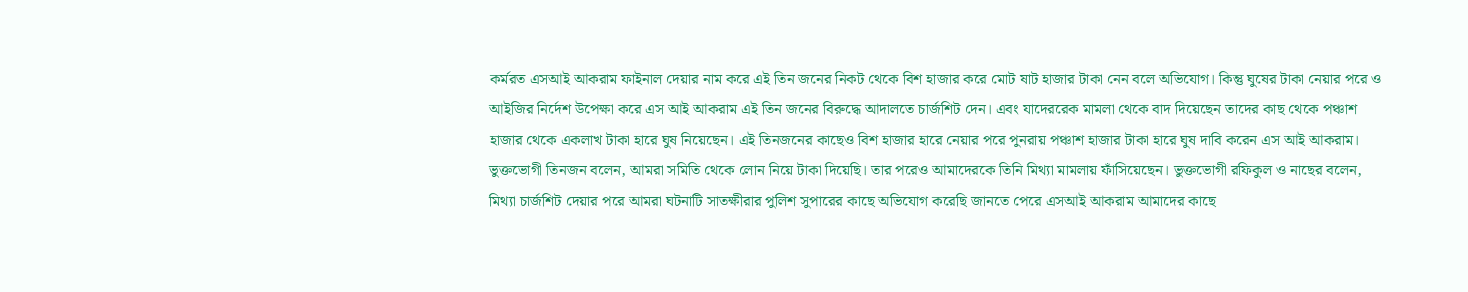কর্মরত এসআই আকরাম ফাইনাল দেয়ার নাম করে এই তিন জনের নিকট থেকে বিশ হাজার করে মোট ষাট হাজার টাকা নেন বলে অভিযোগ। কিন্তু ঘুষের টাকা নেয়ার পরে ও আইজির নির্দেশ উপেক্ষা করে এস আই আকরাম এই তিন জনের বিরুদ্ধে আদালতে চার্জশিট দেন। এবং যাদেররেক মামলা থেকে বাদ দিয়েছেন তাদের কাছ থেকে পঞ্চাশ হাজার থেকে একলাখ টাকা হারে ঘুষ নিয়েছেন। এই তিনজনের কাছেও বিশ হাজার হারে নেয়ার পরে পুনরায় পঞ্চাশ হাজার টাকা হারে ঘুষ দাবি করেন এস আই আকরাম।
ভুক্তভোগী তিনজন বলেন, আমরা সমিতি থেকে লোন নিয়ে টাকা দিয়েছি। তার পরেও আমাদেরকে তিনি মিথ্যা মামলায় ফাঁসিয়েছেন। ভুক্তভোগী রফিকুল ও নাছের বলেন, মিথ্যা চার্জশিট দেয়ার পরে আমরা ঘটনাটি সাতক্ষীরার পুলিশ সুপারের কাছে অভিযোগ করেছি জানতে পেরে এসআই আকরাম আমাদের কাছে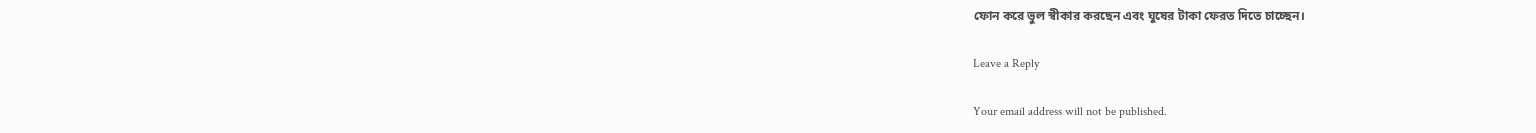ফোন করে ভুল স্বীকার করছেন এবং ঘুষের টাকা ফেরত দিতে চাচ্ছেন।

Leave a Reply

Your email address will not be published.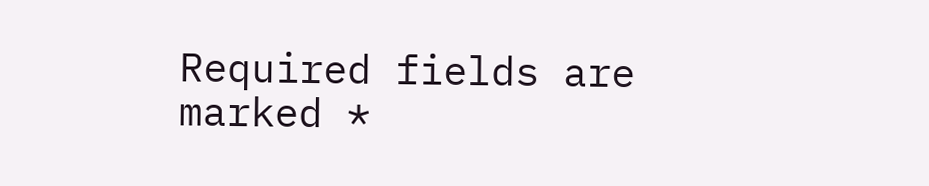Required fields are marked *